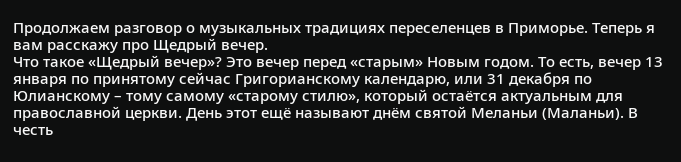Продолжаем разговор о музыкальных традициях переселенцев в Приморье. Теперь я вам расскажу про Щедрый вечер.
Что такое «Щедрый вечер»? Это вечер перед «старым» Новым годом. То есть, вечер 13 января по принятому сейчас Григорианскому календарю, или 31 декабря по Юлианскому – тому самому «старому стилю», который остаётся актуальным для православной церкви. День этот ещё называют днём святой Меланьи (Маланьи). В честь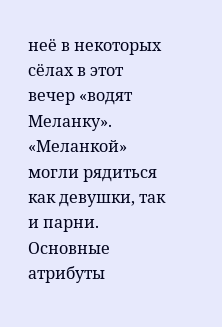неё в некоторых сёлах в этот вечер «водят Меланку». «Меланкой» могли рядиться как девушки, так и парни. Основные атрибуты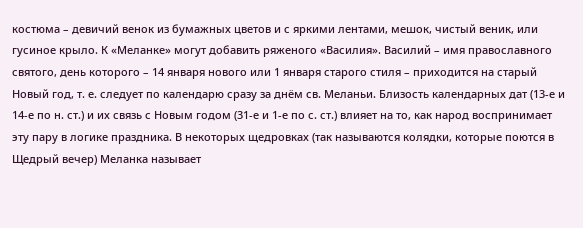костюма – девичий венок из бумажных цветов и с яркими лентами, мешок, чистый веник, или гусиное крыло. К «Меланке» могут добавить ряженого «Василия». Василий – имя православного святого, день которого – 14 января нового или 1 января старого стиля – приходится на старый Новый год, т. е. следует по календарю сразу за днём св. Меланьи. Близость календарных дат (13-е и 14-е по н. ст.) и их связь с Новым годом (31-е и 1-е по с. ст.) влияет на то, как народ воспринимает эту пару в логике праздника. В некоторых щедровках (так называются колядки, которые поются в Щедрый вечер) Меланка называет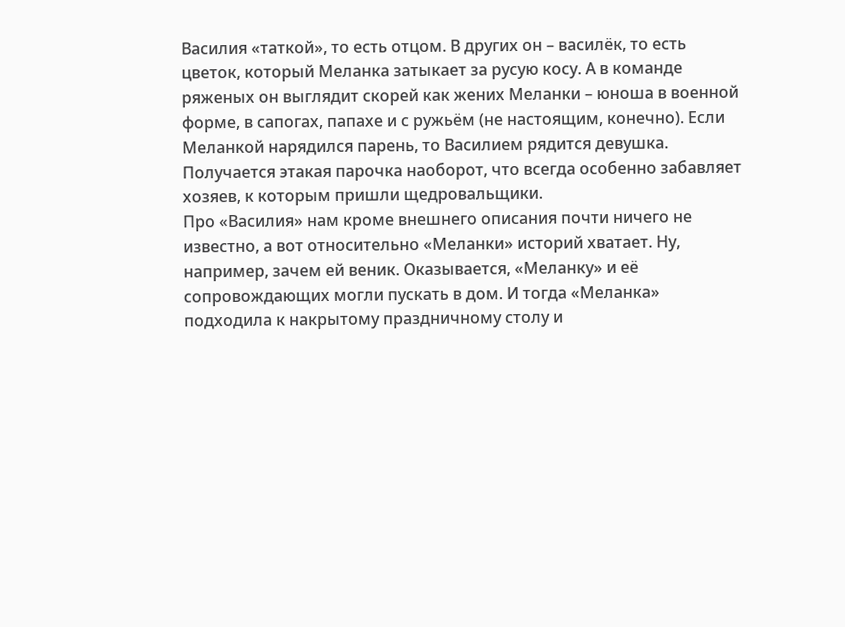Василия «таткой», то есть отцом. В других он – василёк, то есть цветок, который Меланка затыкает за русую косу. А в команде ряженых он выглядит скорей как жених Меланки – юноша в военной форме, в сапогах, папахе и с ружьём (не настоящим, конечно). Если Меланкой нарядился парень, то Василием рядится девушка. Получается этакая парочка наоборот, что всегда особенно забавляет хозяев, к которым пришли щедровальщики.
Про «Василия» нам кроме внешнего описания почти ничего не известно, а вот относительно «Меланки» историй хватает. Ну, например, зачем ей веник. Оказывается, «Меланку» и её сопровождающих могли пускать в дом. И тогда «Меланка» подходила к накрытому праздничному столу и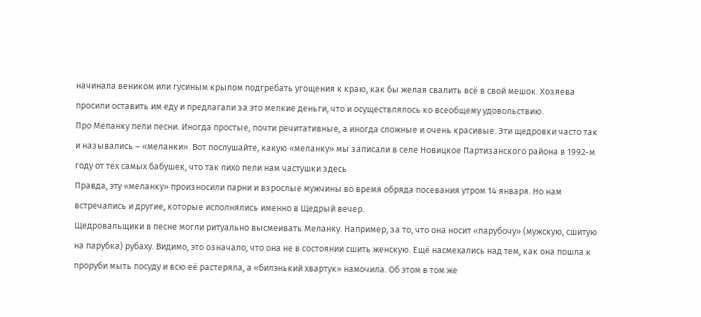начинала веником или гусиным крылом подгребать угощения к краю, как бы желая свалить всё в свой мешок. Хозяева просили оставить им еду и предлагали за это мелкие деньги, что и осуществлялось ко всеобщему удовольствию.
Про Меланку пели песни. Иногда простые, почти речитативные, а иногда сложные и очень красивые. Эти щедровки часто так и назывались – «меланки». Вот послушайте, какую «меланку» мы записали в селе Новицкое Партизанского района в 1992-м году от тех самых бабушек, что так лихо пели нам частушки здесь
Правда, эту «меланку» произносили парни и взрослые мужчины во время обряда посевания утром 14 января. Но нам встречались и другие, которые исполнялись именно в Щедрый вечер.
Щедровальщики в песне могли ритуально высмеивать Меланку. Например, за то, что она носит «парубочу» (мужскую, сшитую на парубка) рубаху. Видимо, это означало, что она не в состоянии сшить женскую. Ещё насмехались над тем, как она пошла к проруби мыть посуду и всю её растеряла, а «билэнький хвартук» намочила. Об этом в том же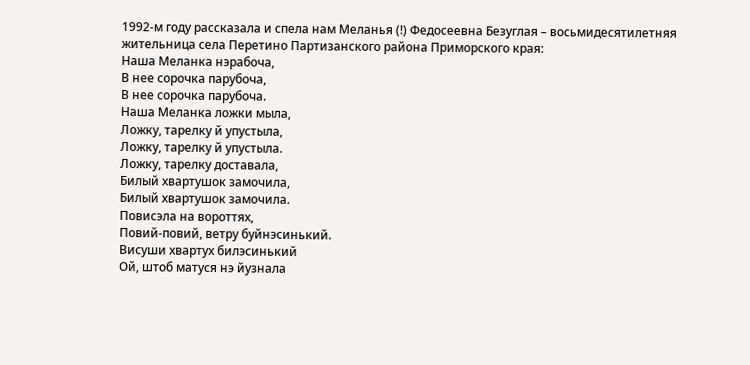1992-м году рассказала и спела нам Меланья (!) Федосеевна Безуглая – восьмидесятилетняя жительница села Перетино Партизанского района Приморского края:
Наша Меланка нэрабоча,
В нее сорочка парубоча,
В нее сорочка парубоча.
Наша Меланка ложки мыла,
Ложку, тарелку й упустыла,
Ложку, тарелку й упустыла.
Ложку, тарелку доставала,
Билый хвартушок замочила,
Билый хвартушок замочила.
Повисэла на вороттях,
Повий-повий, ветру буйнэсинький.
Висуши хвартух билэсинький
Ой, штоб матуся нэ йузнала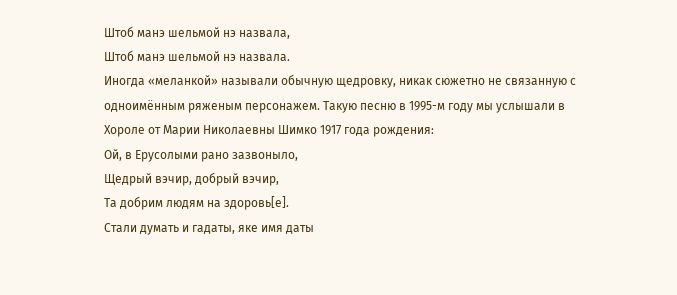Штоб манэ шельмой нэ назвала,
Штоб манэ шельмой нэ назвала.
Иногда «меланкой» называли обычную щедровку, никак сюжетно не связанную с одноимённым ряженым персонажем. Такую песню в 1995-м году мы услышали в Хороле от Марии Николаевны Шимко 1917 года рождения:
Ой, в Ерусолыми рано зазвоныло,
Щедрый вэчир, добрый вэчир,
Та добрим людям на здоровь[е].
Стали думать и гадаты, яке имя даты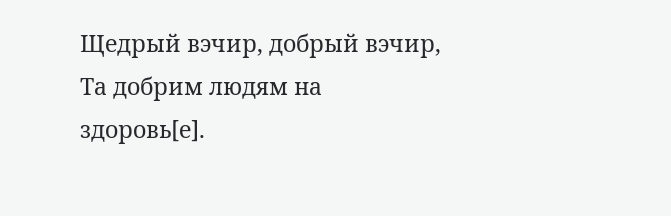Щедрый вэчир, добрый вэчир,
Та добрим людям на здоровь[е].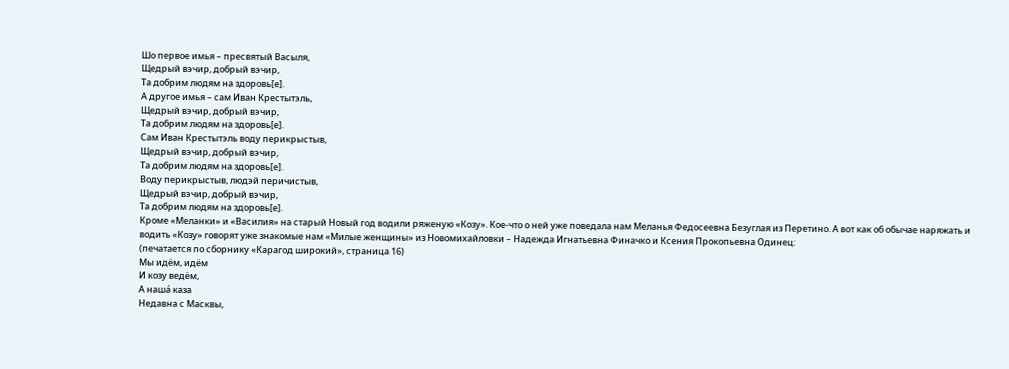Шо первое имья – пресвятый Васыля,
Щедрый вэчир, добрый вэчир,
Та добрим людям на здоровь[е].
А другое имья – сам Иван Крестытэль,
Щедрый вэчир, добрый вэчир,
Та добрим людям на здоровь[е].
Сам Иван Крестытэль воду перикрыстыв,
Щедрый вэчир, добрый вэчир,
Та добрим людям на здоровь[е].
Воду перикрыстыв, людэй перичистыв,
Щедрый вэчир, добрый вэчир,
Та добрим людям на здоровь[е].
Кроме «Меланки» и «Василия» на старый Новый год водили ряженую «Козу». Кое-что о ней уже поведала нам Меланья Федосеевна Безуглая из Перетино. А вот как об обычае наряжать и водить «Козу» говорят уже знакомые нам «Милые женщины» из Новомихайловки – Надежда Игнатьевна Финачко и Ксения Прокопьевна Одинец:
(печатается по сборнику «Карагод широкий», страница 16)
Мы идём, идём
И козу ведём,
А нашá каза
Недавна с Масквы,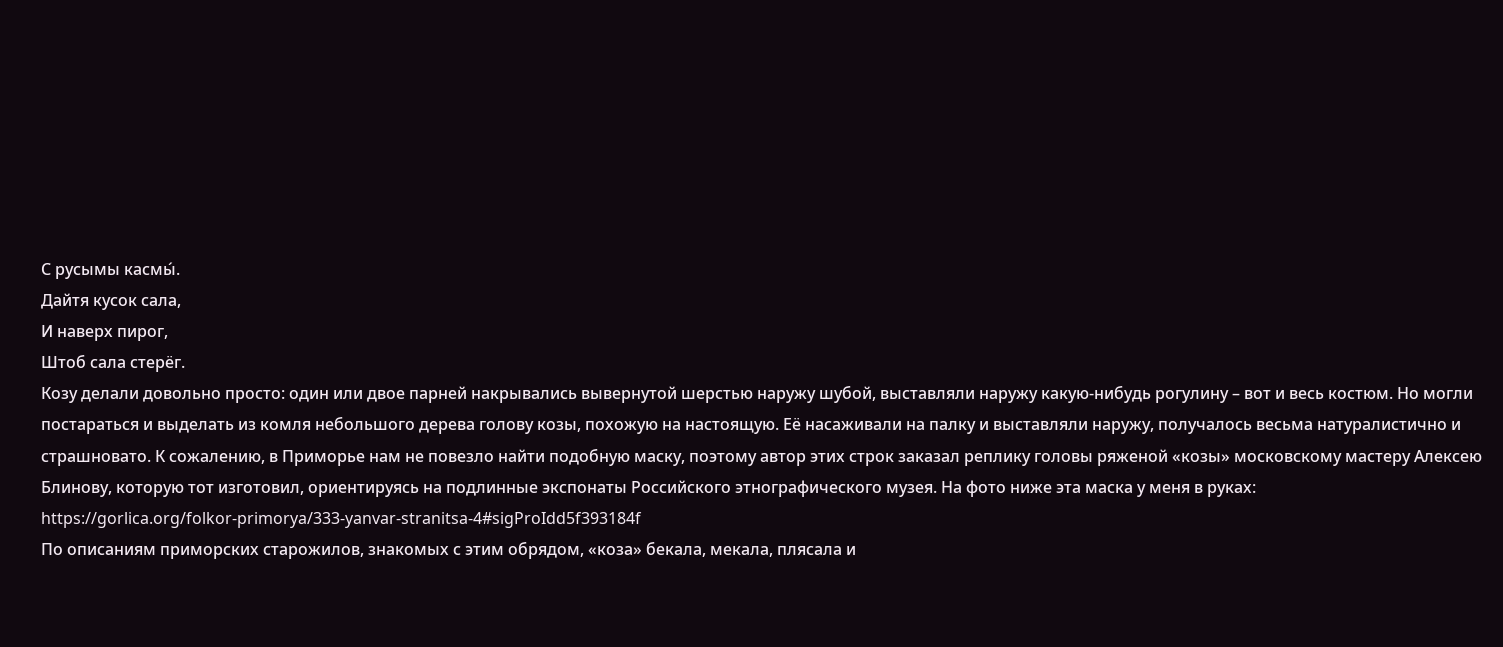С русымы касмы́.
Дайтя кусок сала,
И наверх пирог,
Штоб сала стерёг.
Козу делали довольно просто: один или двое парней накрывались вывернутой шерстью наружу шубой, выставляли наружу какую-нибудь рогулину – вот и весь костюм. Но могли постараться и выделать из комля небольшого дерева голову козы, похожую на настоящую. Её насаживали на палку и выставляли наружу, получалось весьма натуралистично и страшновато. К сожалению, в Приморье нам не повезло найти подобную маску, поэтому автор этих строк заказал реплику головы ряженой «козы» московскому мастеру Алексею Блинову, которую тот изготовил, ориентируясь на подлинные экспонаты Российского этнографического музея. На фото ниже эта маска у меня в руках:
https://gorlica.org/folkor-primorya/333-yanvar-stranitsa-4#sigProIdd5f393184f
По описаниям приморских старожилов, знакомых с этим обрядом, «коза» бекала, мекала, плясала и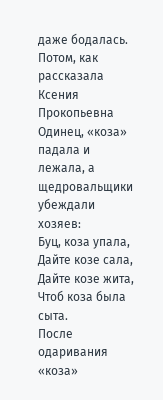даже бодалась. Потом, как рассказала Ксения Прокопьевна Одинец, «коза» падала и лежала, а щедровальщики убеждали хозяев:
Буц, коза упала,
Дайте козе сала,
Дайте козе жита,
Чтоб коза была сыта.
После одаривания «коза»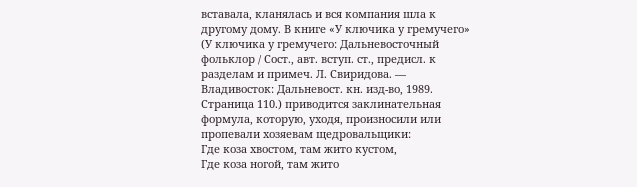вставала, кланялась и вся компания шла к другому дому. В книге «У ключика у гремучего» (У ключика у гремучего: Дальневосточный фольклор / Сост., авт. вступ. ст., предисл. к разделам и примеч. Л. Свиридова. — Владивосток: Дальневост. кн. изд-во, 1989. Страница 110.) приводится заклинательная формула, которую, уходя, произносили или пропевали хозяевам щедровальщики:
Где коза хвостом, там жито кустом,
Где коза ногой, там жито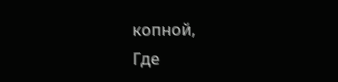копной,
Где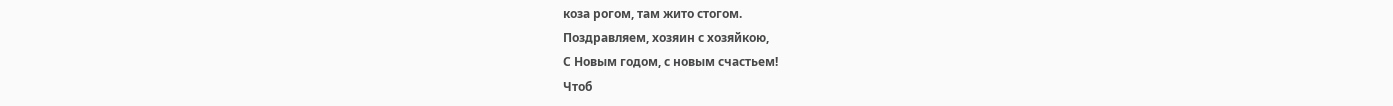коза рогом, там жито стогом.
Поздравляем, хозяин с хозяйкою,
С Новым годом, с новым счастьем!
Чтоб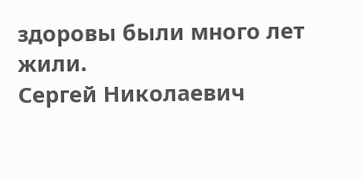здоровы были много лет жили.
Сергей Николаевич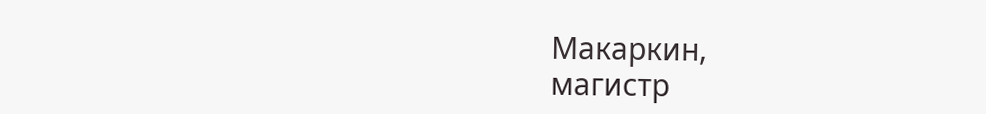Макаркин,
магистр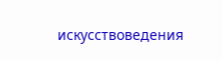искусствоведения